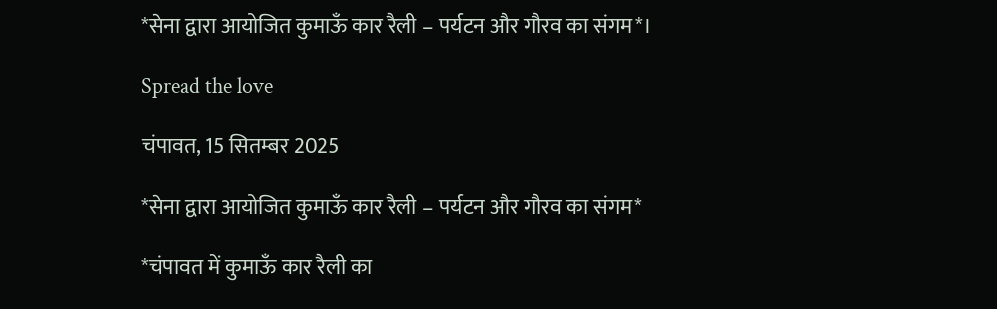*सेना द्वारा आयोजित कुमाऊँ कार रैली – पर्यटन और गौरव का संगम*।

Spread the love

चंपावत, 15 सितम्बर 2025

*सेना द्वारा आयोजित कुमाऊँ कार रैली – पर्यटन और गौरव का संगम*

*चंपावत में कुमाऊँ कार रैली का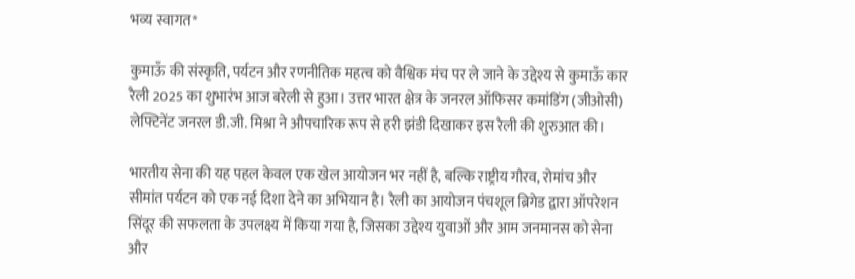भव्य स्वागत*

कुमाऊँ की संस्कृति, पर्यटन और रणनीतिक महत्व को वैश्विक मंच पर ले जाने के उद्देश्य से कुमाऊँ कार रैली 2025 का शुभारंभ आज बरेली से हुआ। उत्तर भारत क्षेत्र के जनरल ऑफिसर कमांडिंग (जीओसी) लेफ्टिनेंट जनरल डी.जी. मिश्रा ने औपचारिक रूप से हरी झंडी दिखाकर इस रैली की शुरुआत की।

भारतीय सेना की यह पहल केवल एक खेल आयोजन भर नहीं है, बल्कि राष्ट्रीय गौरव, रोमांच और सीमांत पर्यटन को एक नई दिशा देने का अभियान है। रैली का आयोजन पंचशूल ब्रिगेड द्वारा ऑपरेशन सिंदूर की सफलता के उपलक्ष्य में किया गया है, जिसका उद्देश्य युवाओं और आम जनमानस को सेना और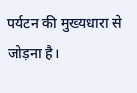पर्यटन की मुख्यधारा से जोड़ना है।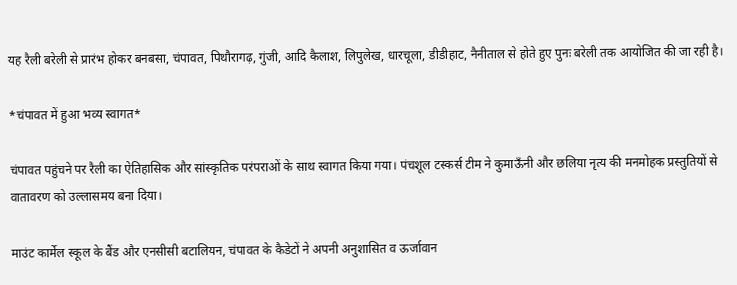यह रैली बरेली से प्रारंभ होकर बनबसा, चंपावत, पिथौरागढ़, गुंजी, आदि कैलाश, लिपुलेख, धारचूला, डीडीहाट, नैनीताल से होते हुए पुनः बरेली तक आयोजित की जा रही है।

*चंपावत में हुआ भव्य स्वागत*

चंपावत पहुंचने पर रैली का ऐतिहासिक और सांस्कृतिक परंपराओं के साथ स्वागत किया गया। पंचशूल टस्कर्स टीम ने कुमाऊँनी और छलिया नृत्य की मनमोहक प्रस्तुतियों से वातावरण को उल्लासमय बना दिया।

माउंट कार्मेल स्कूल के बैंड और एनसीसी बटालियन, चंपावत के कैडेटों ने अपनी अनुशासित व ऊर्जावान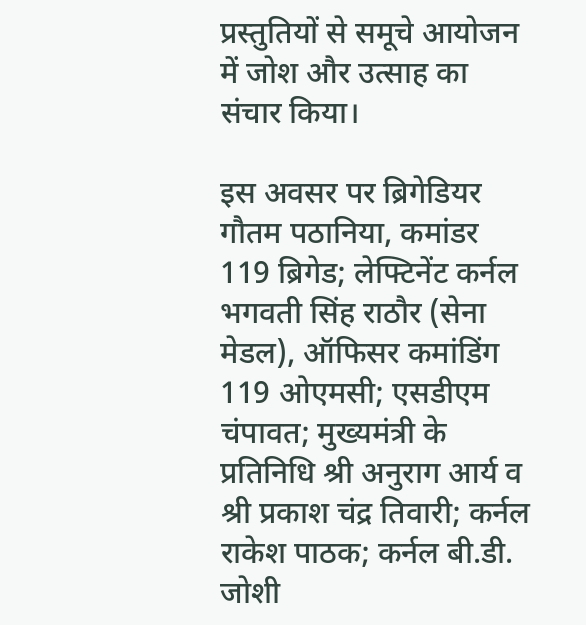प्रस्तुतियों से समूचे आयोजन में जोश और उत्साह का संचार किया।

इस अवसर पर ब्रिगेडियर गौतम पठानिया, कमांडर 119 ब्रिगेड; लेफ्टिनेंट कर्नल भगवती सिंह राठौर (सेना मेडल), ऑफिसर कमांडिंग 119 ओएमसी; एसडीएम चंपावत; मुख्यमंत्री के प्रतिनिधि श्री अनुराग आर्य व श्री प्रकाश चंद्र तिवारी; कर्नल राकेश पाठक; कर्नल बी.डी. जोशी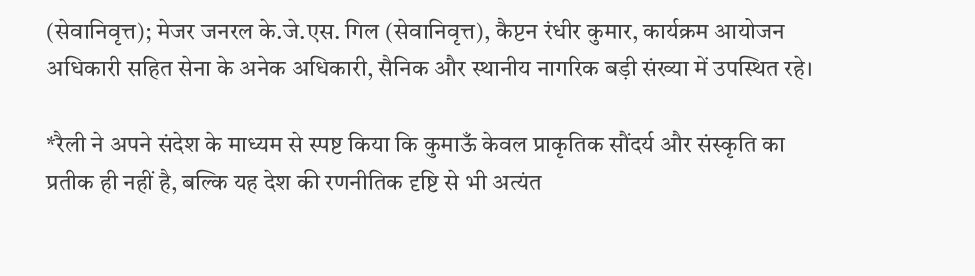(सेवानिवृत्त); मेजर जनरल के.जे.एस. गिल (सेवानिवृत्त), कैप्टन रंधीर कुमार, कार्यक्रम आयोजन अधिकारी सहित सेना के अनेक अधिकारी, सैनिक और स्थानीय नागरिक बड़ी संख्या में उपस्थित रहे।

*रैली ने अपने संदेश के माध्यम से स्पष्ट किया कि कुमाऊँ केवल प्राकृतिक सौंदर्य और संस्कृति का प्रतीक ही नहीं है, बल्कि यह देश की रणनीतिक दृष्टि से भी अत्यंत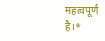महत्वपूर्ण है।*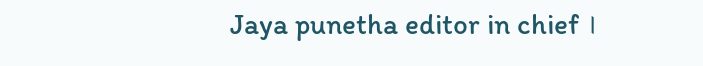Jaya punetha editor in chief ।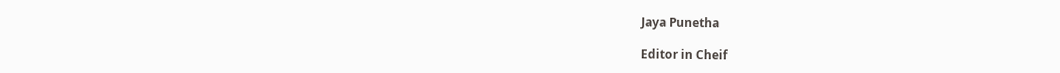Jaya Punetha

Editor in Cheif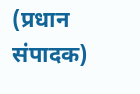(प्रधान संपादक)